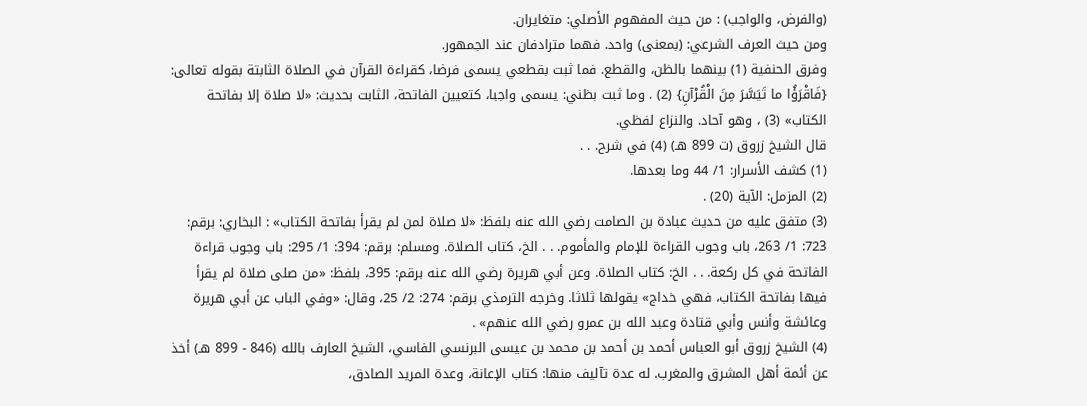(والفرض، والواجب) : من حيث المفهوم الأصلي: متغايران.
ومن حيث العرف الشرعي: (بمعنى) واحد. فهما مترادفان عند الجمهور.
وفرق الحنفية (1) بينهما بالظن، والقطع. فما ثبت بقطعي يسمى فرضا، كقراءة القرآن في الصلاة الثابتة بقوله تعالى: {فَاقْرَؤُا ما تَيَسَّرَ مِنَ الْقُرْآنِ} (2) . وما ثبت بظني: يسمى واجبا، كتعيين الفاتحة، الثابت بحديث: «لا صلاة إلا بفاتحة الكتاب» (3) ، وهو آحاد. والنزاع لفظي.
قال الشيخ زروق (ت 899 هـ) (4) في شرح. . .
(1) كشف الأسرار: 1/ 44 وما بعدها.
(2) المزمل: الآية (20) .
(3) متفق عليه من حديث عبادة بن الصامت رضي الله عنه بلفظ: «لا صلاة لمن لم يقرأ بفاتحة الكتاب» : البخاري: برقم: 723: 1/ 263، باب وجوب القراءة للإمام والمأموم. . . الخ، كتاب الصلاة. ومسلم: برقم: 394: 1/ 295: باب وجوب قراءة الفاتحة في كل ركعة. . . الخ: كتاب الصلاة. وعن أبي هريرة رضي الله عنه برقم: 395، بلفظ: «من صلى صلاة لم يقرأ فيها بفاتحة الكتاب، فهي خداج» يقولها ثلاثا. وخرجه الترمذي برقم: 274: 2/ 25، وقال: «وفي الباب عن أبي هريرة وعائشة وأنس وأبي قتادة وعبد الله بن عمرو رضي الله عنهم» .
(4) الشيخ زروق أبو العباس أحمد بن أحمد بن محمد بن عيسى البرنسي الفاسي، الشيخ العارف بالله (846 - 899 هـ) أخذ عن أئمة أهل المشرق والمغرب. له عدة تآليف منها: كتاب الإعانة، وعدة المريد الصادق،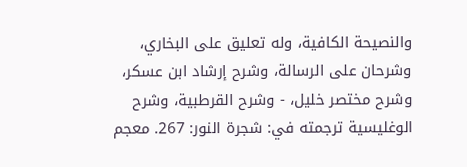والنصيحة الكافية، وله تعليق على البخاري، وشرحان على الرسالة، وشرح إرشاد ابن عسكر، وشرح مختصر خليل، - وشرح القرطبية، وشرح الوغليسية ترجمته في: شجرة النور: 267. معجم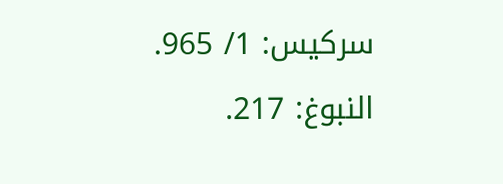سركيس: 1/ 965. النبوغ: 217.